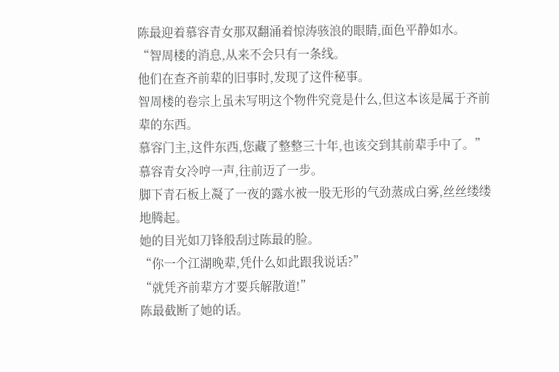陈最迎着慕容青女那双翻涌着惊涛骇浪的眼睛,面色平静如水。
“智周楼的消息,从来不会只有一条线。
他们在查齐前辈的旧事时,发现了这件秘事。
智周楼的卷宗上虽未写明这个物件究竟是什么,但这本该是属于齐前辈的东西。
慕容门主,这件东西,您藏了整整三十年,也该交到其前辈手中了。”
慕容青女冷哼一声,往前迈了一步。
脚下青石板上凝了一夜的露水被一股无形的气劲蒸成白雾,丝丝缕缕地腾起。
她的目光如刀锋般刮过陈最的脸。
“你一个江湖晚辈,凭什么如此跟我说话?”
“就凭齐前辈方才要兵解散道!”
陈最截断了她的话。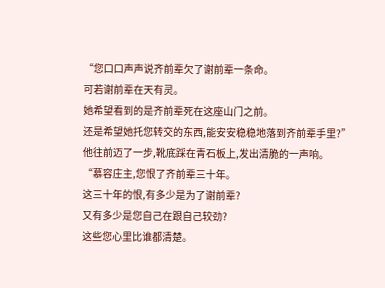“您口口声声说齐前辈欠了谢前辈一条命。
可若谢前辈在天有灵。
她希望看到的是齐前辈死在这座山门之前。
还是希望她托您转交的东西,能安安稳稳地落到齐前辈手里?”
他往前迈了一步,靴底踩在青石板上,发出清脆的一声响。
“慕容庄主,您恨了齐前辈三十年。
这三十年的恨,有多少是为了谢前辈?
又有多少是您自己在跟自己较劲?
这些您心里比谁都清楚。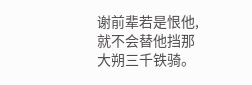谢前辈若是恨他,就不会替他挡那大朔三千铁骑。